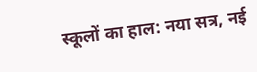स्कूलों का हाल: नया सत्र, नई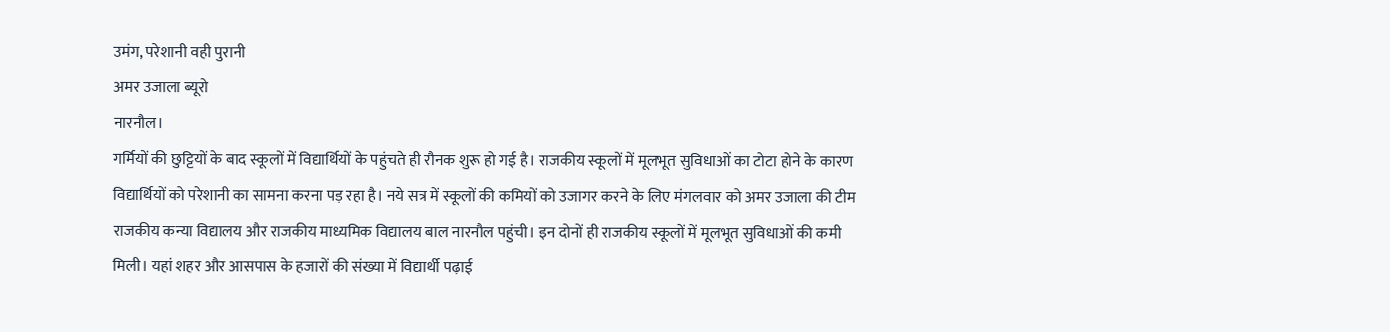उमंग, परेशानी वही पुरानी
अमर उजाला ब्यूरो
नारनौल।
गर्मियों की छुट्टियों के बाद स्कूलों में विद्यार्थियों के पहुंचते ही रौनक शुरू हो गई है। राजकीय स्कूलों में मूलभूत सुविधाओं का टोटा होने के कारण विद्यार्थियों को परेशानी का सामना करना पड़ रहा है। नये सत्र में स्कूलों की कमियों को उजागर करने के लिए मंगलवार को अमर उजाला की टीम राजकीय कन्या विद्यालय और राजकीय माध्यमिक विद्यालय बाल नारनौल पहुंची। इन दोनों ही राजकीय स्कूलों में मूलभूत सुविधाओं की कमी मिली। यहां शहर और आसपास के हजारों की संख्या में विद्यार्थी पढ़ाई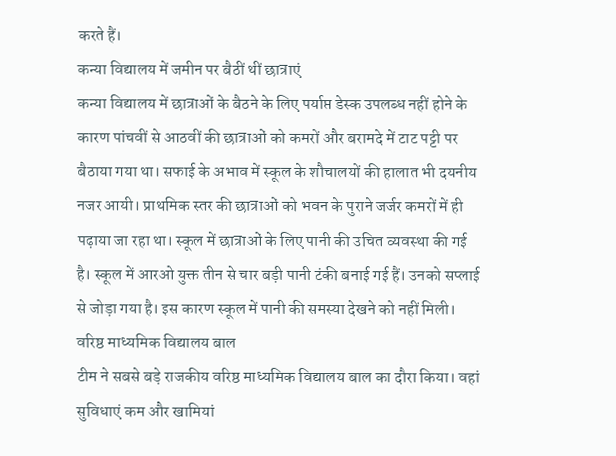करते हैं।
कन्या विद्यालय में जमीन पर बैठीं थीं छात्राएं
कन्या विद्यालय में छात्राओं के बैठने के लिए पर्याप्त डेस्क उपलब्ध नहीं होने के कारण पांचवीं से आठवीं की छात्राओं को कमरों और बरामदे में टाट पट्टी पर बैठाया गया था। सफाई के अभाव में स्कूल के शौचालयों की हालात भी दयनीय नजर आयी। प्राथमिक स्तर की छात्राओं को भवन के पुराने जर्जर कमरों में ही पढ़ाया जा रहा था। स्कूल में छात्राओं के लिए पानी की उचित व्यवस्था की गई है। स्कूल में आरओ युक्त तीन से चार बड़ी पानी टंकी बनाई गई हैं। उनको सप्लाई से जोड़ा गया है। इस कारण स्कूल में पानी की समस्या देखने को नहीं मिली।
वरिष्ठ माध्यमिक विद्यालय बाल
टीम ने सबसे बड़े राजकीय वरिष्ठ माध्यमिक विद्यालय बाल का दौरा किया। वहां सुविधाएं कम और खामियां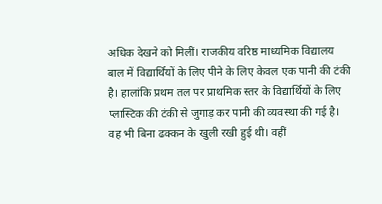अधिक देखने को मिलीं। राजकीय वरिष्ठ माध्यमिक विद्यालय बाल में विद्यार्थियों के लिए पीने के लिए केवल एक पानी की टंकी है। हालांकि प्रथम तल पर प्राथमिक स्तर के विद्यार्थियों के लिए प्लास्टिक की टंकी से जुगाड़ कर पानी की व्यवस्था की गई है। वह भी बिना ढक्कन के खुली रखी हुई थी। वहीं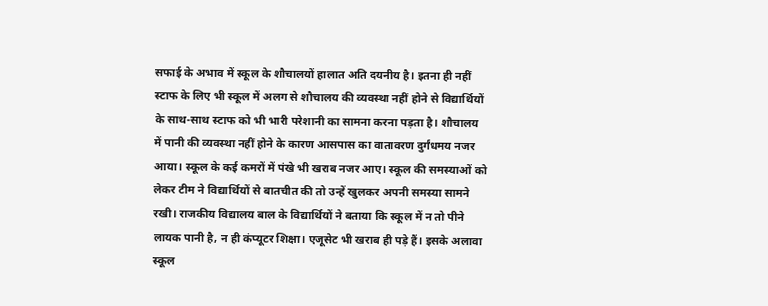सफाई के अभाव में स्कूल के शौचालयों हालात अति दयनीय है। इतना ही नहीं स्टाफ के लिए भी स्कूल में अलग से शौचालय की व्यवस्था नहीं होने से विद्यार्थियों के साथ-साथ स्टाफ को भी भारी परेशानी का सामना करना पड़ता है। शौचालय में पानी की व्यवस्था नहीं होने के कारण आसपास का वातावरण दुर्गंधमय नजर आया। स्कूल के कई कमरों में पंखे भी खराब नजर आए। स्कूल की समस्याओं को लेकर टीम ने विद्यार्थियों से बातचीत की तो उन्हें खुलकर अपनी समस्या सामने रखी। राजकीय विद्यालय बाल के विद्यार्थियों ने बताया कि स्कूल में न तो पीने लायक पानी है, न ही कंप्यूटर शिक्षा। एजूसेट भी खराब ही पड़े हैं। इसके अलावा स्कूल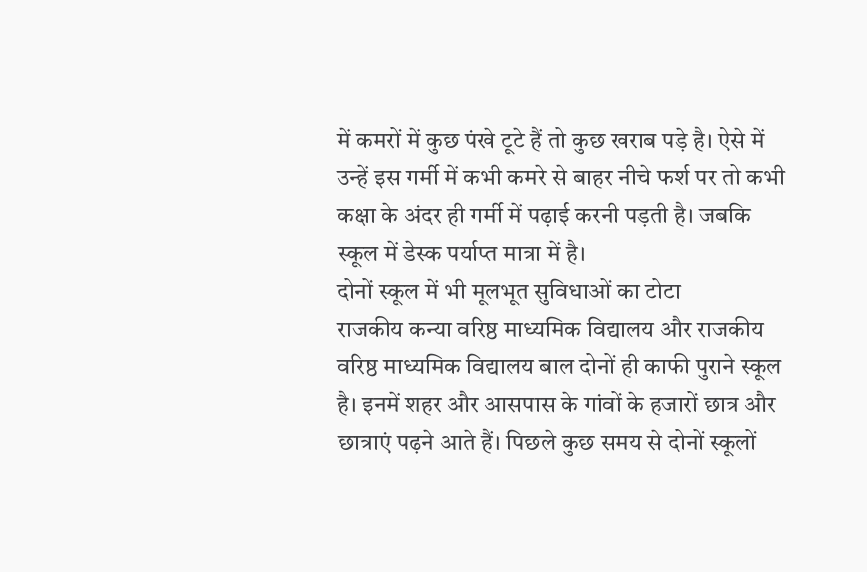में कमरों में कुछ पंखे टूटे हैं तो कुछ खराब पड़े है। ऐसे में उन्हें इस गर्मी में कभी कमरे से बाहर नीचे फर्श पर तो कभी कक्षा के अंदर ही गर्मी में पढ़ाई करनी पड़ती है। जबकि स्कूल में डेस्क पर्याप्त मात्रा में है।
दोनों स्कूल में भी मूलभूत सुविधाओं का टोटा
राजकीय कन्या वरिष्ठ माध्यमिक विद्यालय और राजकीय वरिष्ठ माध्यमिक विद्यालय बाल दोनों ही काफी पुराने स्कूल है। इनमें शहर और आसपास के गांवों के हजारों छात्र और छात्राएं पढ़ने आते हैं। पिछले कुछ समय से दोनों स्कूलों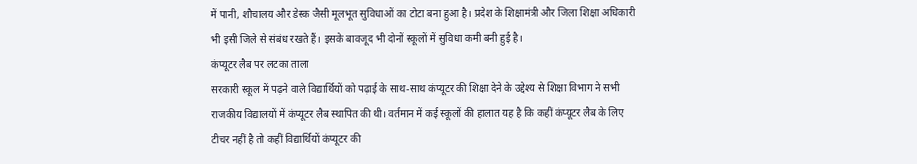में पानी, शौचालय और डेस्क जैसी मूलभूत सुविधाओं का टोटा बना हुआ है। प्रदेश के शिक्षामंत्री और जिला शिक्षा अधिकारी भी इसी जिले से संबंध रखते हैं। इसके बावजूद भी दोनों स्कूलों में सुविधा कमी बनी हुई है।
कंप्यूटर लैब पर लटका ताला
सरकारी स्कूल में पढ़ने वाले विद्यार्थियों को पढ़ाई के साथ-साथ कंप्यूटर की शिक्षा देने के उद्देश्य से शिक्षा विभाग ने सभी राजकीय विद्यालयों में कंप्यूटर लैब स्थापित की थी। वर्तमान में कई स्कूलों की हालात यह है कि कहीं कंप्यूटर लैब के लिए टीचर नहीं है तो कहीं विद्यार्थियों कंप्यूटर की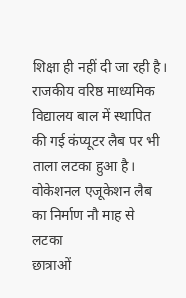शिक्षा ही नहीं दी जा रही है। राजकीय वरिष्ठ माध्यमिक विद्यालय बाल में स्थापित की गई कंप्यूटर लैब पर भी ताला लटका हुआ है।
वोकेशनल एजूकेशन लैब का निर्माण नौ माह से लटका
छात्राओं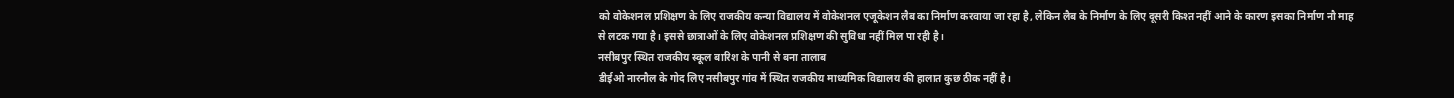को वोकेशनल प्रशिक्षण के लिए राजकीय कन्या विद्यालय में वोकेशनल एजूकेशन लैब का निर्माण करवाया जा रहा है, लेकिन लैब के निर्माण के लिए दूसरी किश्त नहीं आने के कारण इसका निर्माण नौ माह से लटक गया है। इससे छात्राओं के लिए वोकेशनल प्रशिक्षण की सुविधा नहीं मिल पा रही है।
नसीबपुर स्थित राजकीय स्कूल बारिश के पानी से बना तालाब
डीईओ नारनौल के गोद लिए नसीबपुर गांव में स्थित राजकीय माध्यमिक विद्यालय की हालात कुछ ठीक नहीं है।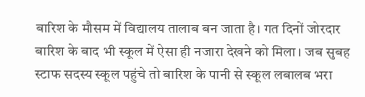बारिश के मौसम में विद्यालय तालाब बन जाता है। गत दिनों जोरदार बारिश के बाद भी स्कूल में ऐसा ही नजारा देखने को मिला। जब सुबह स्टाफ सदस्य स्कूल पहुंचे तो बारिश के पानी से स्कूल लबालब भरा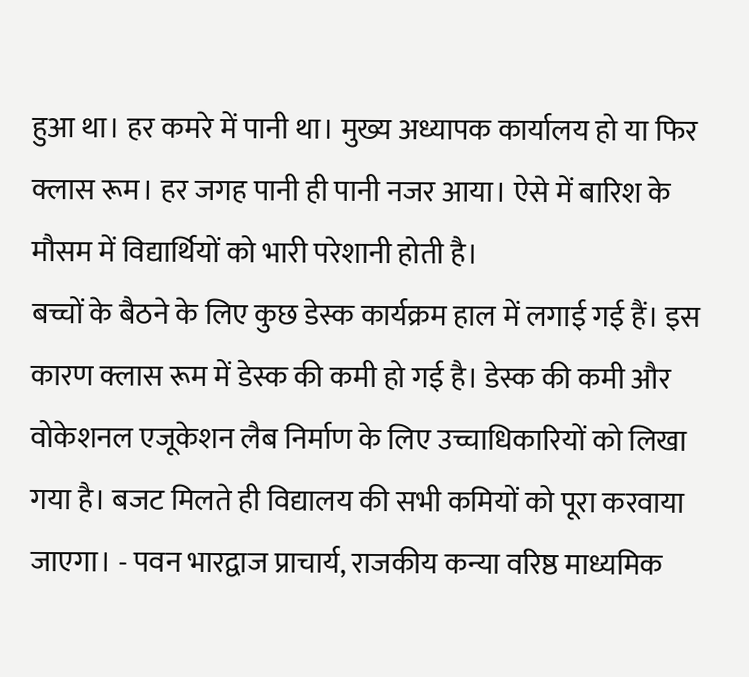हुआ था। हर कमरे में पानी था। मुख्य अध्यापक कार्यालय हो या फिर क्लास रूम। हर जगह पानी ही पानी नजर आया। ऐसे में बारिश के मौसम में विद्यार्थियों को भारी परेशानी होती है।
बच्चों के बैठने के लिए कुछ डेस्क कार्यक्रम हाल में लगाई गई हैं। इस कारण क्लास रूम में डेस्क की कमी हो गई है। डेस्क की कमी और वोकेशनल एजूकेशन लैब निर्माण के लिए उच्चाधिकारियों को लिखा गया है। बजट मिलते ही विद्यालय की सभी कमियों को पूरा करवाया जाएगा। - पवन भारद्वाज प्राचार्य, राजकीय कन्या वरिष्ठ माध्यमिक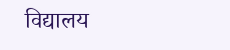विद्यालय